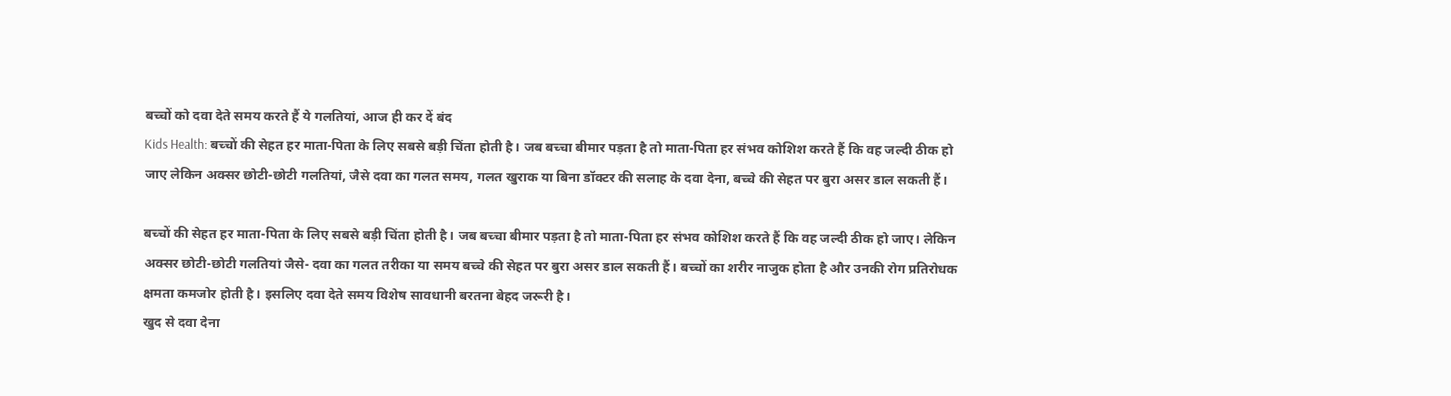बच्चों को दवा देते समय करते हैं ये गलतियां, आज ही कर दें बंद
Kids Health: बच्चों की सेहत हर माता‑पिता के लिए सबसे बड़ी चिंता होती है। जब बच्चा बीमार पड़ता है तो माता‑पिता हर संभव कोशिश करते हैं कि वह जल्दी ठीक हो जाए लेकिन अक्सर छोटी‑छोटी गलतियां, जैसे दवा का गलत समय, गलत खुराक या बिना डॉक्टर की सलाह के दवा देना, बच्चे की सेहत पर बुरा असर डाल सकती हैं।

बच्चों की सेहत हर माता-पिता के लिए सबसे बड़ी चिंता होती है। जब बच्चा बीमार पड़ता है तो माता-पिता हर संभव कोशिश करते हैं कि वह जल्दी ठीक हो जाए। लेकिन अक्सर छोटी-छोटी गलतियां जैसे- दवा का गलत तरीका या समय बच्चे की सेहत पर बुरा असर डाल सकती हैं। बच्चों का शरीर नाजुक होता है और उनकी रोग प्रतिरोधक क्षमता कमजोर होती है। इसलिए दवा देते समय विशेष सावधानी बरतना बेहद जरूरी है।
खुद से दवा देना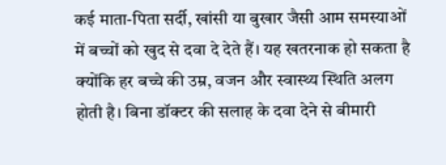कई माता-पिता सर्दी, खांसी या बुखार जैसी आम समस्याओं में बच्चों को खुद से दवा दे देते हैं। यह खतरनाक हो सकता है क्योंकि हर बच्चे की उम्र, वजन और स्वास्थ्य स्थिति अलग होती है। बिना डॉक्टर की सलाह के दवा देने से बीमारी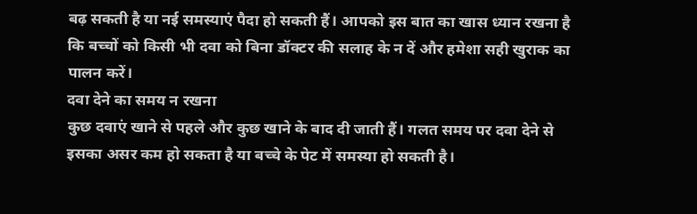बढ़ सकती है या नई समस्याएं पैदा हो सकती हैं। आपको इस बात का खास ध्यान रखना है कि बच्चों को किसी भी दवा को बिना डॉक्टर की सलाह के न दें और हमेशा सही खुराक का पालन करें।
दवा देने का समय न रखना
कुछ दवाएं खाने से पहले और कुछ खाने के बाद दी जाती हैं। गलत समय पर दवा देने से इसका असर कम हो सकता है या बच्चे के पेट में समस्या हो सकती है।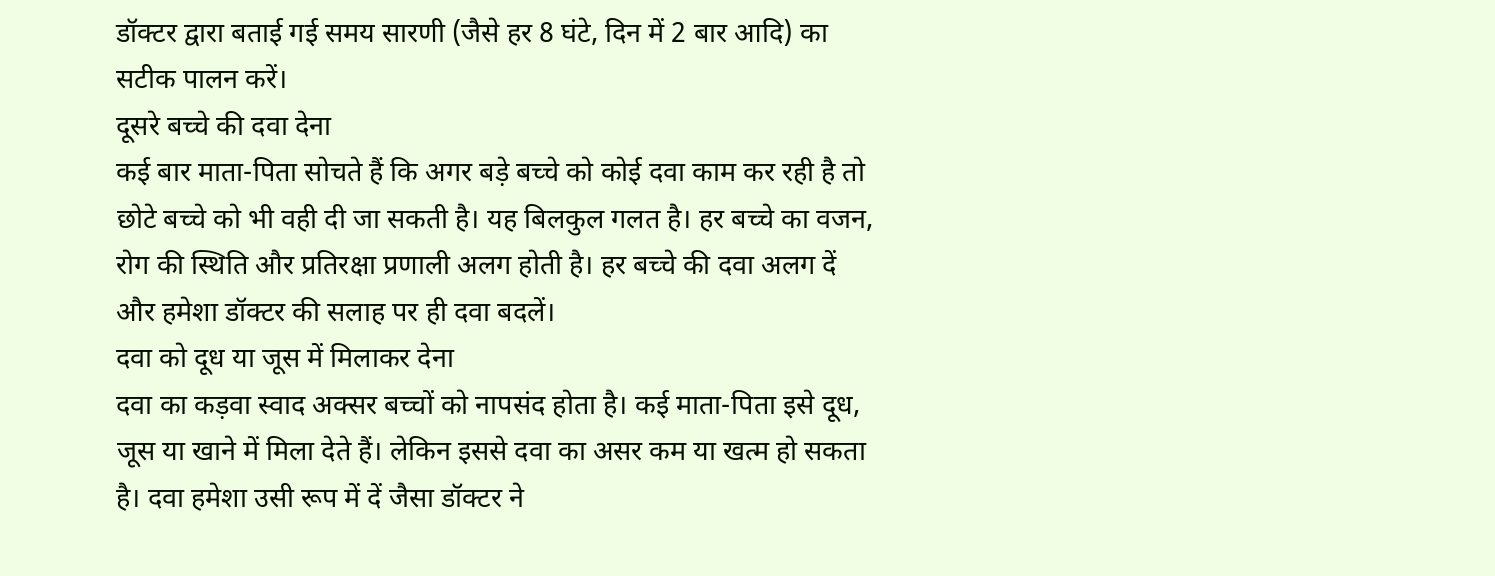डॉक्टर द्वारा बताई गई समय सारणी (जैसे हर 8 घंटे, दिन में 2 बार आदि) का सटीक पालन करें।
दूसरे बच्चे की दवा देना
कई बार माता-पिता सोचते हैं कि अगर बड़े बच्चे को कोई दवा काम कर रही है तो छोटे बच्चे को भी वही दी जा सकती है। यह बिलकुल गलत है। हर बच्चे का वजन, रोग की स्थिति और प्रतिरक्षा प्रणाली अलग होती है। हर बच्चे की दवा अलग दें और हमेशा डॉक्टर की सलाह पर ही दवा बदलें।
दवा को दूध या जूस में मिलाकर देना
दवा का कड़वा स्वाद अक्सर बच्चों को नापसंद होता है। कई माता-पिता इसे दूध, जूस या खाने में मिला देते हैं। लेकिन इससे दवा का असर कम या खत्म हो सकता है। दवा हमेशा उसी रूप में दें जैसा डॉक्टर ने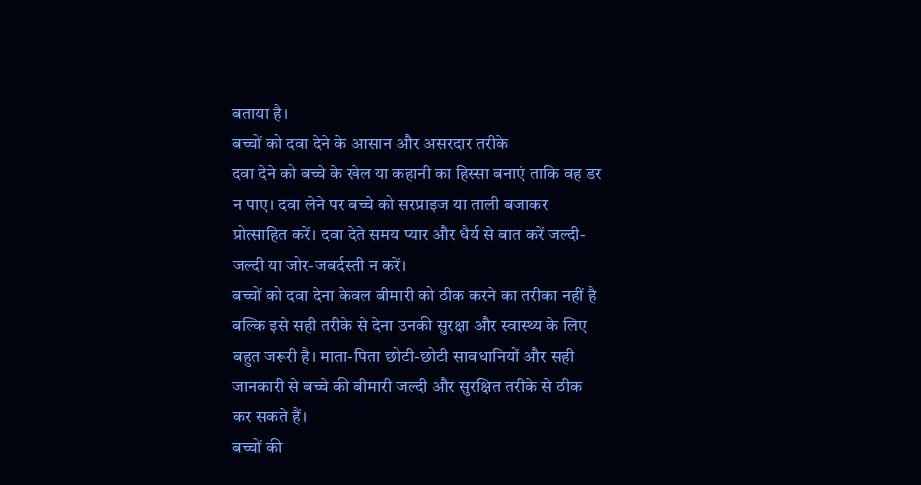बताया है।
बच्चों को दवा देने के आसान और असरदार तरीके
दवा देने को बच्चे के खेल या कहानी का हिस्सा बनाएं ताकि वह डर न पाए। दवा लेने पर बच्चे को सरप्राइज या ताली बजाकर प्रोत्साहित करें। दवा देते समय प्यार और धैर्य से बात करें जल्दी-जल्दी या जोर-जबर्दस्ती न करें।
बच्चों को दवा देना केवल बीमारी को ठीक करने का तरीका नहीं है बल्कि इसे सही तरीके से देना उनकी सुरक्षा और स्वास्थ्य के लिए बहुत जरूरी है। माता-पिता छोटी-छोटी सावधानियों और सही जानकारी से बच्चे की बीमारी जल्दी और सुरक्षित तरीके से ठीक कर सकते हैं।
बच्चों की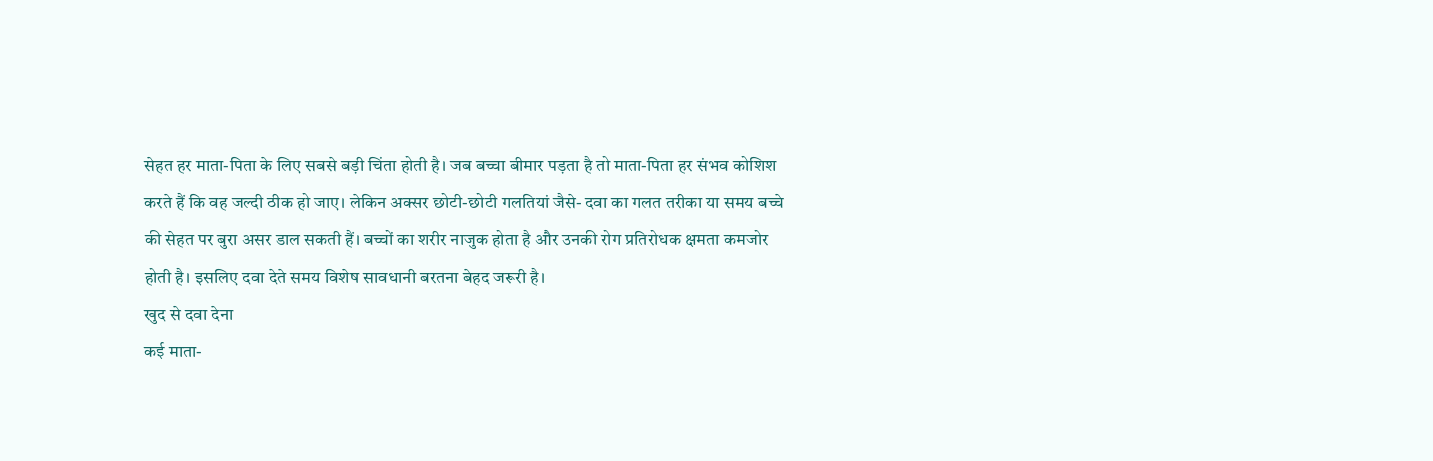सेहत हर माता-पिता के लिए सबसे बड़ी चिंता होती है। जब बच्चा बीमार पड़ता है तो माता-पिता हर संभव कोशिश करते हैं कि वह जल्दी ठीक हो जाए। लेकिन अक्सर छोटी-छोटी गलतियां जैसे- दवा का गलत तरीका या समय बच्चे की सेहत पर बुरा असर डाल सकती हैं। बच्चों का शरीर नाजुक होता है और उनकी रोग प्रतिरोधक क्षमता कमजोर होती है। इसलिए दवा देते समय विशेष सावधानी बरतना बेहद जरूरी है।
खुद से दवा देना
कई माता-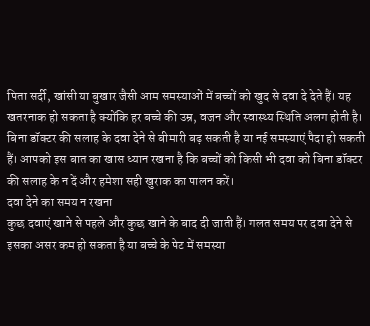पिता सर्दी, खांसी या बुखार जैसी आम समस्याओं में बच्चों को खुद से दवा दे देते हैं। यह खतरनाक हो सकता है क्योंकि हर बच्चे की उम्र, वजन और स्वास्थ्य स्थिति अलग होती है। बिना डॉक्टर की सलाह के दवा देने से बीमारी बढ़ सकती है या नई समस्याएं पैदा हो सकती हैं। आपको इस बात का खास ध्यान रखना है कि बच्चों को किसी भी दवा को बिना डॉक्टर की सलाह के न दें और हमेशा सही खुराक का पालन करें।
दवा देने का समय न रखना
कुछ दवाएं खाने से पहले और कुछ खाने के बाद दी जाती हैं। गलत समय पर दवा देने से इसका असर कम हो सकता है या बच्चे के पेट में समस्या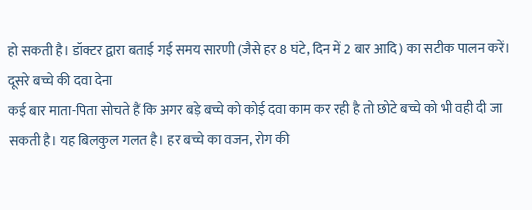हो सकती है। डॉक्टर द्वारा बताई गई समय सारणी (जैसे हर 8 घंटे, दिन में 2 बार आदि) का सटीक पालन करें।
दूसरे बच्चे की दवा देना
कई बार माता-पिता सोचते हैं कि अगर बड़े बच्चे को कोई दवा काम कर रही है तो छोटे बच्चे को भी वही दी जा सकती है। यह बिलकुल गलत है। हर बच्चे का वजन, रोग की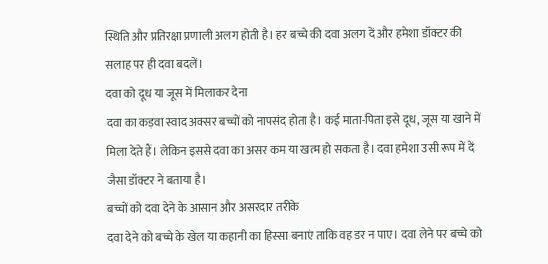स्थिति और प्रतिरक्षा प्रणाली अलग होती है। हर बच्चे की दवा अलग दें और हमेशा डॉक्टर की सलाह पर ही दवा बदलें।
दवा को दूध या जूस में मिलाकर देना
दवा का कड़वा स्वाद अक्सर बच्चों को नापसंद होता है। कई माता-पिता इसे दूध, जूस या खाने में मिला देते हैं। लेकिन इससे दवा का असर कम या खत्म हो सकता है। दवा हमेशा उसी रूप में दें जैसा डॉक्टर ने बताया है।
बच्चों को दवा देने के आसान और असरदार तरीके
दवा देने को बच्चे के खेल या कहानी का हिस्सा बनाएं ताकि वह डर न पाए। दवा लेने पर बच्चे को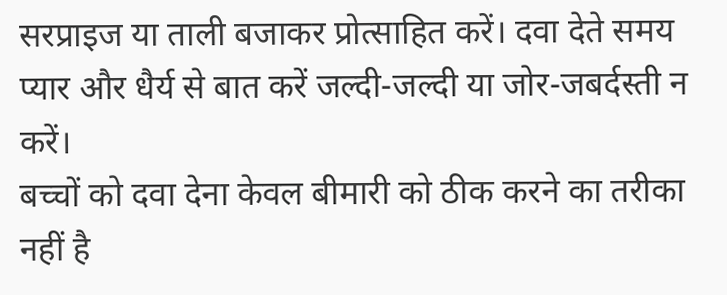सरप्राइज या ताली बजाकर प्रोत्साहित करें। दवा देते समय प्यार और धैर्य से बात करें जल्दी-जल्दी या जोर-जबर्दस्ती न करें।
बच्चों को दवा देना केवल बीमारी को ठीक करने का तरीका नहीं है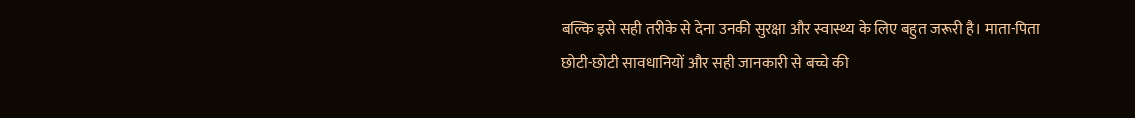बल्कि इसे सही तरीके से देना उनकी सुरक्षा और स्वास्थ्य के लिए बहुत जरूरी है। माता-पिता छोटी-छोटी सावधानियों और सही जानकारी से बच्चे की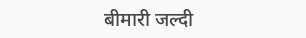बीमारी जल्दी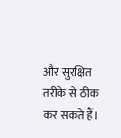और सुरक्षित तरीके से ठीक कर सकते हैं।